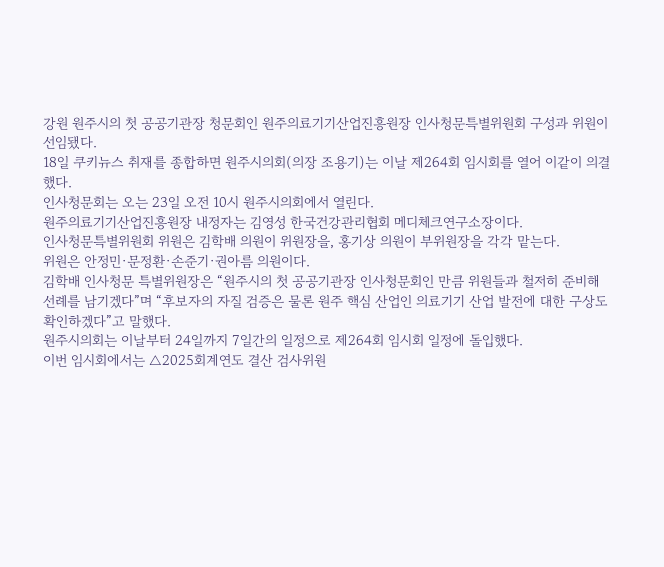강원 원주시의 첫 공공기관장 청문회인 원주의료기기산업진흥원장 인사청문특별위원회 구성과 위원이 선임됐다.
18일 쿠키뉴스 취재를 종합하면 원주시의회(의장 조용기)는 이날 제264회 임시회를 열어 이같이 의결했다.
인사청문회는 오는 23일 오전 10시 원주시의회에서 열린다.
원주의료기기산업진흥원장 내정자는 김영성 한국건강관리협회 메디체크연구소장이다.
인사청문특별위원회 위원은 김학배 의원이 위원장을, 홍기상 의원이 부위원장을 각각 맡는다.
위원은 안정민·문정환·손준기·권아름 의원이다.
김학배 인사청문 특별위원장은 “원주시의 첫 공공기관장 인사청문회인 만큼 위원들과 철저히 준비해 선례를 남기겠다”며 “후보자의 자질 검증은 물론 원주 핵심 산업인 의료기기 산업 발전에 대한 구상도 확인하겠다”고 말했다.
원주시의회는 이날부터 24일까지 7일간의 일정으로 제264회 임시회 일정에 돌입했다.
이번 임시회에서는 △2025회계연도 결산 검사위원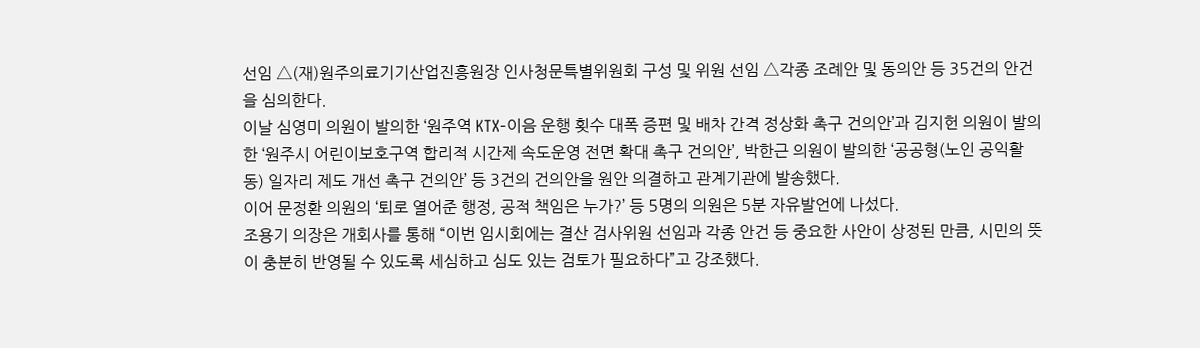선임 △(재)원주의료기기산업진흥원장 인사청문특별위원회 구성 및 위원 선임 △각종 조례안 및 동의안 등 35건의 안건을 심의한다.
이날 심영미 의원이 발의한 ‘원주역 KTX-이음 운행 횟수 대폭 증편 및 배차 간격 정상화 촉구 건의안’과 김지헌 의원이 발의한 ‘원주시 어린이보호구역 합리적 시간제 속도운영 전면 확대 촉구 건의안’, 박한근 의원이 발의한 ‘공공형(노인 공익활동) 일자리 제도 개선 촉구 건의안’ 등 3건의 건의안을 원안 의결하고 관계기관에 발송했다.
이어 문정환 의원의 ‘퇴로 열어준 행정, 공적 책임은 누가?’ 등 5명의 의원은 5분 자유발언에 나섰다.
조용기 의장은 개회사를 통해 “이번 임시회에는 결산 검사위원 선임과 각종 안건 등 중요한 사안이 상정된 만큼, 시민의 뜻이 충분히 반영될 수 있도록 세심하고 심도 있는 검토가 필요하다”고 강조했다.